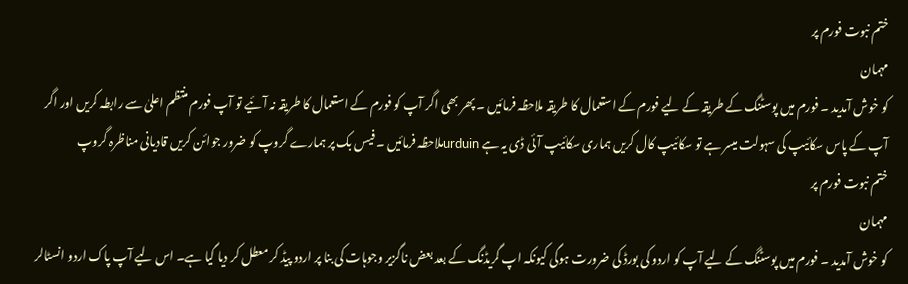ختم نبوت فورم پر
مہمان
کو خوش آمدید ۔ فورم میں پوسٹنگ کے طریقہ کے لیے فورم کے استعمال کا طریقہ ملاحظہ فرمائیں ۔ پھر بھی اگر آپ کو فورم کے استعمال کا طریقہ نہ آئیے تو آپ فورم منتظم اعلیٰ سے رابطہ کریں اور اگر آپ کے پاس سکائیپ کی سہولت میسر ہے تو سکائیپ کال کریں ہماری سکائیپ آئی ڈی یہ ہے urduinملاحظہ فرمائیں ۔ فیس بک پر ہمارے گروپ کو ضرور جوائن کریں قادیانی مناظرہ گروپ
ختم نبوت فورم پر
مہمان
کو خوش آمدید ۔ فورم میں پوسٹنگ کے لیے آپ کو اردو کی بورڈ کی ضرورت ہوگی کیونکہ اپ گریڈنگ کے بعد بعض ناگزیر وجوہات کی بنا پر اردو پیڈ کر معطل کر دیا گیا ہے۔ اس لیے آپ پاک اردو انسٹالر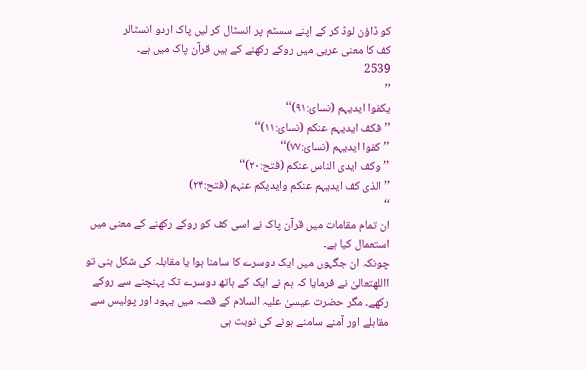کو ڈاؤن لوڈ کر کے اپنے سسٹم پر انسٹال کر لیں پاک اردو انسٹالر
کف کا معنی عربی میں روکے رکھنے کے ہیں قرآن پاک میں ہے۔
2539
’’
یکفوا ایدیہم (نسائ:۹۱)‘‘
’’فکف ایدیہم عنکم (نسائ:۱۱)‘‘
’’کفوا ایدیہم (نسائ:۷۷)‘‘
’’وکف ایدی الناس عنکم (فتح:۲۰)‘‘
’’الذی کف ایدیہم عنکم وایدیکم عنہم (فتح:۲۴)
‘‘
ان تمام مقامات میں قرآن پاک نے اسی کف کو روکے رکھنے کے معنی میں استعمال کیا ہے۔
چونکہ ان جگہوں میں ایک دوسرے کا سامنا ہوا یا مقابلہ کی شکل بنی تو االلهتعالیٰ نے فرمایا کہ ہم نے ایک کے ہاتھ دوسرے تک پہنچنے سے روکے رکھے۔ مگر حضرت عیسیٰ علیہ السلام کے قصہ میں یہود اور پولیس سے مقابلے اور آمنے سامنے ہونے کی نوبت ہی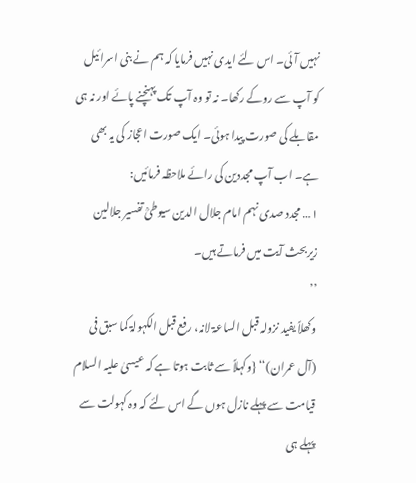نہیں آئی۔ اس لئے ایدی نہیں فرمایا کہ ہم نے بنی اسرائیل کو آپ سے روکے رکھا۔ نہ تو وہ آپ تک پہنچنے پائے اور نہ ہی مقابلے کی صورت پیدا ہوئی۔ ایک صورت اعجاز کی یہ بھی ہے۔ اب آپ مجددین کی رائے ملاحظہ فرمائیں:
۱… مجدد صدی نہم امام جلال الدین سیوطیؒ تفسیر جلالین زیربحث آیت میں فرماتے ہیں۔
’’
وکھلاً یفید نزولہ قبل الساعۃ لانہ، رفع قبل الکہولۃ کما سبق فی
(آل عمران)‘‘ {وکہلاً سے ثابت ہوتا ہے کہ عیسیٰ علیہ السلام قیامت سے پہلے نازل ہوں گے اس لئے کہ وہ کہولت سے پہلے ہی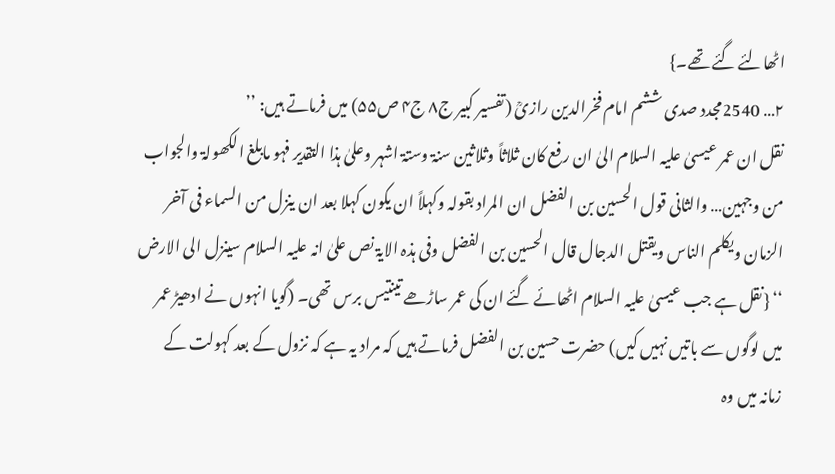اٹھالئے گئے تھے۔}
۲… 2540مجدد صدی ششم امام فخرالدین رازیؒ (تفسیر کبیر ج۸ ج۴ ص۵۵) میں فرماتے ہیں: ’’
نقل ان عمر عیسیٰ علیہ السلام الیٰ ان رفع کان ثلاثاً وثلاثین سنۃ وستۃ اشہر وعلیٰ ہذا التقدیر فہو مابلغ الکھولۃ والجواب من وجہین… والثانی قول الحسین بن الفضل ان المراد بقولہ وکہلاً ان یکون کہلا بعد ان ینزل من السماء فی آخر الزمان ویکلم الناس ویقتل الدجال قال الحسین بن الفضل وفی ہذہ الایۃ نص علیٰ انہ علیہ السلام سینزل الی الارض
‘‘ {نقل ہے جب عیسیٰ علیہ السلام اٹھائے گئے ان کی عمر ساڑھے تینتیس برس تھی۔ (گویا انہوں نے ادھیڑ عمر میں لوگوں سے باتیں نہیں کیں) حضرت حسین بن الفضل فرماتے ہیں کہ مراد یہ ہے کہ نزول کے بعد کہولت کے زمانہ میں وہ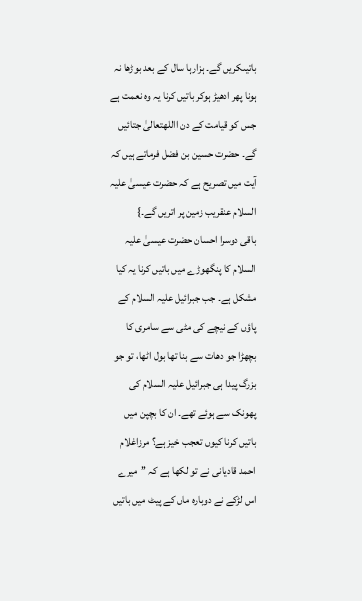باتیںکریں گے۔ ہزارہا سال کے بعد بوڑھا نہ ہونا پھر ادھیڑ ہوکر باتیں کرنا یہ وہ نعمت ہے جس کو قیامت کے دن االلهتعالیٰ جتائیں گے۔ حضرت حسین بن فضل فرماتے ہیں کہ آیت میں تصریح ہے کہ حضرت عیسیٰ علیہ السلام عنقریب زمین پر اتریں گے۔}
باقی دوسرا احسان حضرت عیسیٰ علیہ السلام کا پنگھوڑے میں باتیں کرنا یہ کیا مشکل ہے۔ جب جبرائیل علیہ السلام کے پاؤں کے نیچے کی مٹی سے سامری کا بچھڑا جو دھات سے بنا تھا بول اٹھا، تو جو بزرگ پیدا ہی جبرائیل علیہ السلام کی پھونک سے ہوئے تھے۔ ان کا بچپن میں باتیں کرنا کیوں تعجب خیز ہے؟ مرزاغلام احمد قادیانی نے تو لکھا ہے کہ ’’میرے اس لڑکے نے دوبارہ ماں کے پیٹ میں باتیں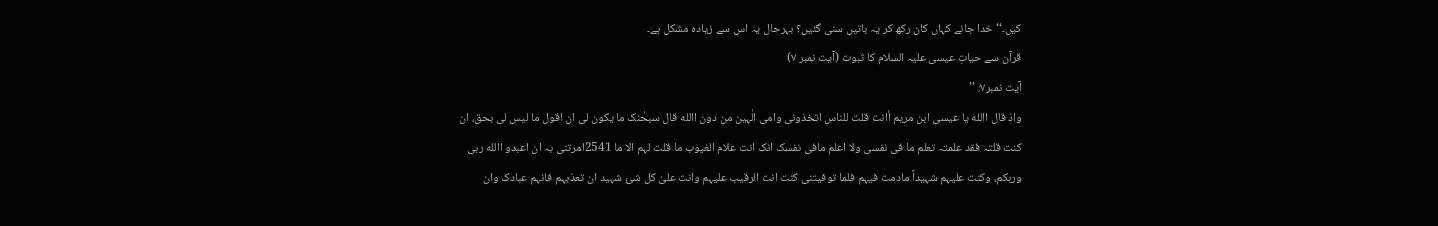کیں۔‘‘ خدا جانے کہاں کان رکھ کر یہ باتیں سنی گئیں؟ بہرحال یہ اس سے زیادہ مشکل ہے۔
قرآن سے حیاتِ عیسی علیہ السلام کا ثبوت (آیت نمبر ۷)
آیت نمبر۷: ’’
واذ قال االله یا عیسی ابن مریم أانت قلت للناس اتخذونی وامی الٰہین من دون االله قال سبحٰنک ما یکون لی ان اقول ما لیس لی بحق، ان کنت قلتہ فقد علمتہ تعلم ما فی نفسی ولا اعلم مافی نفسک انک انت علام الغیوب ما قلت لہم الا ما 2541امرتنی بہ ان اعبدو االله ربی وربکم، وکنت علیہم شہیداً مادمت فیہم فلما توفیتنی کنت انت الرقیب علیہم وانت علیٰ کل شیٔ شہید ان تعذبہم فانہم عبادک وان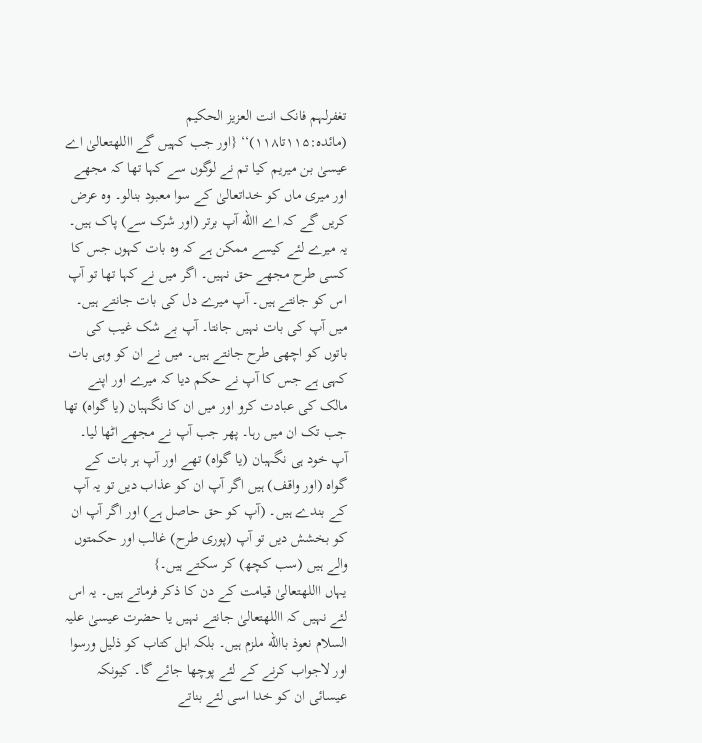تغفرلہم فانک انت العزیز الحکیم
(مائدہ:۱۱۵تا۱۱۸)‘‘ {اور جب کہیں گے االلهتعالیٰ اے عیسیٰ بن میریم کیا تم نے لوگوں سے کہا تھا کہ مجھے اور میری ماں کو خداتعالیٰ کے سوا معبود بنالو۔ وہ عرض کریں گے کہ اے االله آپ برتر (اور شرک سے) پاک ہیں۔ یہ میرے لئے کیسے ممکن ہے کہ وہ بات کہوں جس کا کسی طرح مجھے حق نہیں۔ اگر میں نے کہا تھا تو آپ اس کو جانتے ہیں۔ آپ میرے دل کی بات جانتے ہیں۔ میں آپ کی بات نہیں جانتا۔ آپ بے شک غیب کی باتوں کو اچھی طرح جانتے ہیں۔ میں نے ان کو وہی بات کہی ہے جس کا آپ نے حکم دیا کہ میرے اور اپنے مالک کی عبادت کرو اور میں ان کا نگہبان (یا گواہ) تھا جب تک ان میں رہا۔ پھر جب آپ نے مجھے اٹھا لیا۔ آپ خود ہی نگہبان (یا گواہ) تھے اور آپ ہر بات کے گواہ (اور واقف) ہیں اگر آپ ان کو عذاب دیں تو یہ آپ کے بندے ہیں۔ (آپ کو حق حاصل ہے) اور اگر آپ ان کو بخشش دیں تو آپ (پوری طرح) غالب اور حکمتوں والے ہیں (سب کچھ) کر سکتے ہیں۔}
یہاں االلهتعالیٰ قیامت کے دن کا ذکر فرماتے ہیں۔ یہ اس لئے نہیں کہ االلهتعالیٰ جانتے نہیں یا حضرت عیسیٰ علیہ السلام نعوذ باالله ملزم ہیں۔ بلکہ اہل کتاب کو ذلیل ورسوا اور لاجواب کرنے کے لئے پوچھا جائے گا۔ کیونکہ عیسائی ان کو خدا اسی لئے بناتے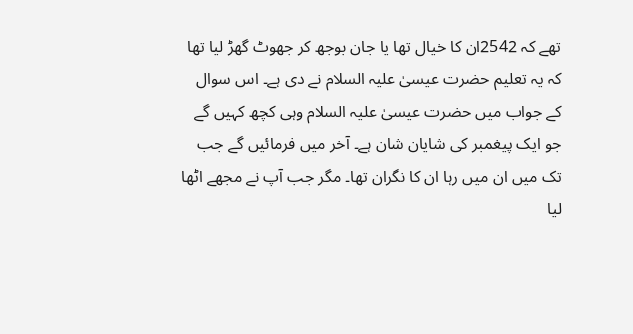تھے کہ 2542ان کا خیال تھا یا جان بوجھ کر جھوٹ گھڑ لیا تھا کہ یہ تعلیم حضرت عیسیٰ علیہ السلام نے دی ہے۔ اس سوال کے جواب میں حضرت عیسیٰ علیہ السلام وہی کچھ کہیں گے جو ایک پیغمبر کی شایان شان ہے۔ آخر میں فرمائیں گے جب تک میں ان میں رہا ان کا نگران تھا۔ مگر جب آپ نے مجھے اٹھا لیا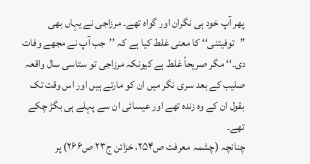پھر آپ خود ہی نگران اور گواہ تھے۔ مرزاجی نے یہاں بھی ’’توفیتنی‘‘ کا معنی غلط کیا ہے کہ ’’جب آپ نے مجھے وفات دی۔‘‘ مگر صریحاً غلط ہے کیونکہ مرزاجی تو ستاسی سال واقعہ صلیب کے بعد سری نگر میں ان کو مارتے ہیں اور اس وقت تک بقول ان کے وہ زندہ تھے اور عیسائی ان سے پہلے ہی بگڑ چکے تھے۔
چنانچہ (چشمہ معرفت ص۲۵۴، خزائن ج۲۳ ص۲۶۶) پر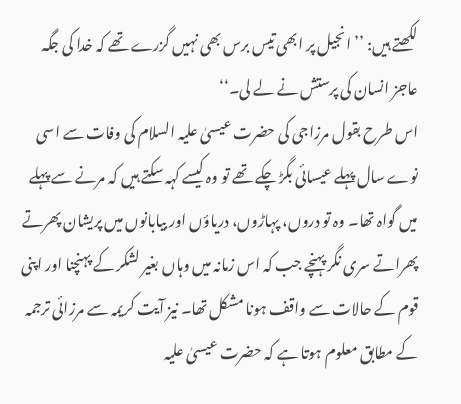لکھتے ہیں: ’’انجیل پر ابھی تیس برس بھی نہیں گزرے تھے کہ خدا کی جگہ عاجز انسان کی پرستش نے لے لی۔‘‘
اس طرح بقول مرزاجی کی حضرت عیسیٰ علیہ السلام کی وفات سے اسی نوے سال پہلے عیسائی بگڑ چکے تھے تو وہ کیسے کہہ سکتے ہیں کہ مرنے سے پہلے میں گواہ تھا۔ وہ تو دروں، پہاڑوں، دریاؤں اور بیابانوں میں پریشان پھرتے پھراتے سری نگر پہنچے جب کہ اس زمانہ میں وہاں بغیر لشکر کے پہنچنا اور اپنی قوم کے حالات سے واقف ہونا مشکل تھا۔ نیز آیت کریمہ سے مرزائی ترجمہ کے مطابق معلوم ہوتا ہے کہ حضرت عیسیٰ علیہ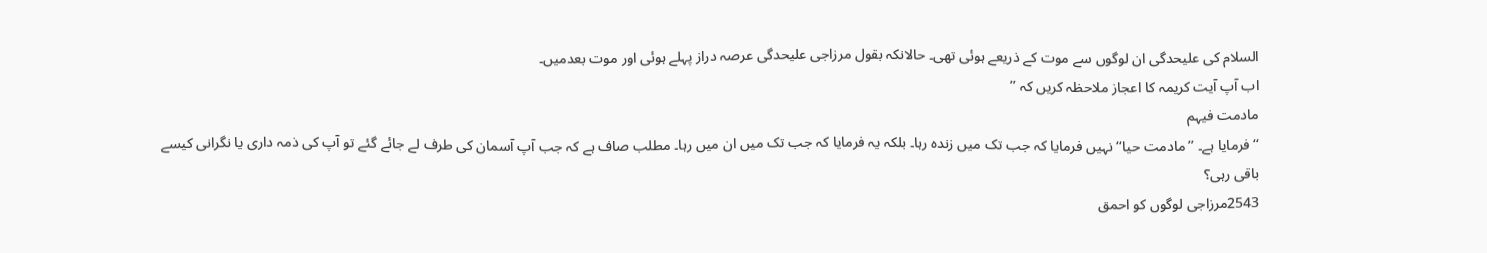السلام کی علیحدگی ان لوگوں سے موت کے ذریعے ہوئی تھی۔ حالانکہ بقول مرزاجی علیحدگی عرصہ دراز پہلے ہوئی اور موت بعدمیں۔
اب آپ آیت کریمہ کا اعجاز ملاحظہ کریں کہ ’’
مادمت فیہم
‘‘ فرمایا ہے۔ ’’مادمت حیا‘‘ نہیں فرمایا کہ جب تک میں زندہ رہا۔ بلکہ یہ فرمایا کہ جب تک میں ان میں رہا۔ مطلب صاف ہے کہ جب آپ آسمان کی طرف لے جائے گئے تو آپ کی ذمہ داری یا نگرانی کیسے باقی رہی؟
2543مرزاجی لوگوں کو احمق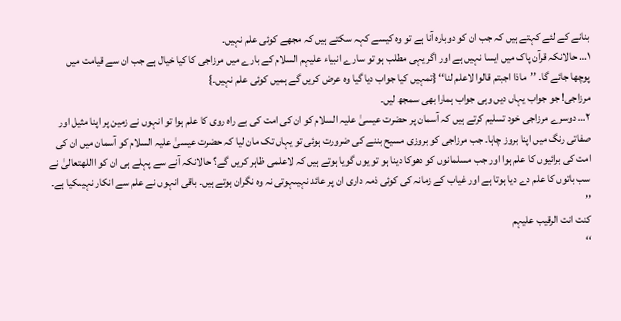بنانے کے لئے کہتے ہیں کہ جب ان کو دوبارہ آنا ہے تو وہ کیسے کہہ سکتے ہیں کہ مجھے کوئی علم نہیں۔
۱… حالانکہ قرآن پاک میں ایسا نہیں ہے اور اگر یہی مطلب ہو تو سارے انبیاء علیہم السلام کے بارے میں مرزاجی کا کیا خیال ہے جب ان سے قیامت میں پوچھا جائے گا۔ ’’ماذا اجبتم قالوا لاعلم لنا‘‘ {تمہیں کیا جواب دیا گیا وہ عرض کریں گے ہمیں کوئی علم نہیں۔}
مرزاجی! جو جواب یہاں دیں وہی جواب ہمارا بھی سمجھ لیں۔
۲… دوسرے مرزاجی خود تسلیم کرتے ہیں کہ آسمان پر حضرت عیسیٰ علیہ السلام کو ان کی امت کی بے راہ روی کا علم ہوا تو انہوں نے زمین پر اپنا مثیل اور صفاتی رنگ میں اپنا بروز چاہا۔ جب مرزاجی کو بروزی مسیح بننے کی ضرورت ہوئی تو یہاں تک مان لیا کہ حضرت عیسیٰ علیہ السلام کو آسمان میں ان کی امت کی برائیوں کا علم ہوا اور جب مسلمانوں کو دھوکا دینا ہو تو یوں گویا ہوتے ہیں کہ لاعلمی ظاہر کریں گے؟ حالانکہ آنے سے پہلے ہی ان کو االلهتعالیٰ نے سب باتوں کا علم دے دیا ہوتا ہے اور غیاب کے زمانہ کی کوئی ذمہ داری ان پر عائد نہیںہوتی نہ وہ نگران ہوتے ہیں۔ باقی انہوں نے علم سے انکار نہیںکیا ہے۔
’’
کنت انت الرقیب علیہم
‘‘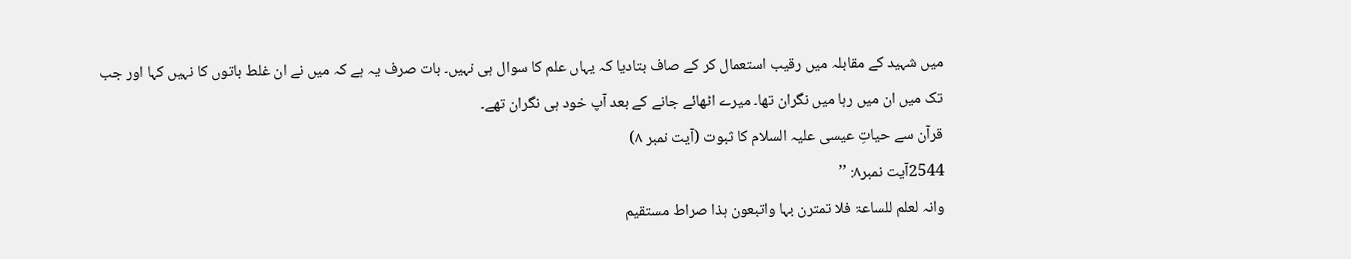میں شہید کے مقابلہ میں رقیب استعمال کر کے صاف بتادیا کہ یہاں علم کا سوال ہی نہیں۔ بات صرف یہ ہے کہ میں نے ان غلط باتوں کا نہیں کہا اور جب تک میں ان میں رہا میں نگران تھا۔ میرے اٹھائے جانے کے بعد آپ خود ہی نگران تھے۔
قرآن سے حیاتِ عیسی علیہ السلام کا ثبوت (آیت نمبر ۸)
2544آیت نمبر۸: ’’
وانہ لعلم للساعۃ فلا تمترن بہا واتبعون ہذا صراط مستقیم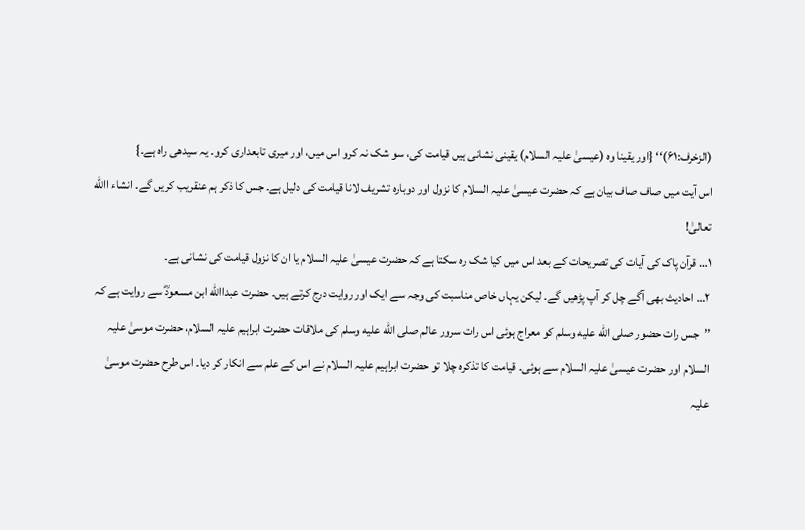(الزخرف:۶۱)‘‘ {اور یقینا وہ (عیسیٰ علیہ السلام) یقینی نشانی ہیں قیامت کی، سو شک نہ کرو اس میں، اور میری تابعداری کرو۔ یہ سیدھی راہ ہے۔}
اس آیت میں صاف صاف بیان ہے کہ حضرت عیسیٰ علیہ السلام کا نزول اور دوبارہ تشریف لانا قیامت کی دلیل ہے۔ جس کا ذکر ہم عنقریب کریں گے۔ انشاء االله تعالیٰ!
۱… قرآن پاک کی آیات کی تصریحات کے بعد اس میں کیا شک رہ سکتا ہے کہ حضرت عیسیٰ علیہ السلام یا ان کا نزول قیامت کی نشانی ہے۔
۲… احادیث بھی آگے چل کر آپ پڑھیں گے۔ لیکن یہاں خاص مناسبت کی وجہ سے ایک اور روایت درج کرتے ہیں۔ حضرت عبداالله ابن مسعودؓ سے روایت ہے کہ ’’جس رات حضور صلى الله عليه وسلم کو معراج ہوئی اس رات سرور عالم صلى الله عليه وسلم کی ملاقات حضرت ابراہیم علیہ السلام، حضرت موسیٰ علیہ السلام اور حضرت عیسیٰ علیہ السلام سے ہوئی۔ قیامت کا تذکرہ چلا تو حضرت ابراہیم علیہ السلام نے اس کے علم سے انکار کر دیا۔ اس طرح حضرت موسیٰ علیہ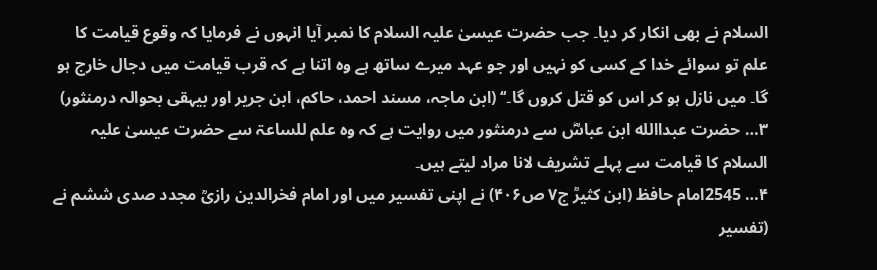السلام نے بھی انکار کر دیا۔ جب حضرت عیسیٰ علیہ السلام کا نمبر آیا انہوں نے فرمایا کہ وقوع قیامت کا علم تو سوائے خدا کے کسی کو نہیں اور جو عہد میرے ساتھ ہے وہ اتنا ہے کہ قرب قیامت میں دجال خارج ہو گا۔ میں نازل ہو کر اس کو قتل کروں گا۔‘‘ (ابن ماجہ، مسند احمد، حاکم، ابن جریر اور بیہقی بحوالہ درمنثور)
۳… حضرت عبداالله ابن عباسؓ سے درمنثور میں روایت ہے کہ وہ علم للساعۃ سے حضرت عیسیٰ علیہ السلام کا قیامت سے پہلے تشریف لانا مراد لیتے ہیں۔
۴… 2545امام حافظ (ابن کثیرؒ ج۷ ص۴۰۶) نے اپنی تفسیر میں اور امام فخرالدین رازیؒ مجدد صدی ششم نے (تفسیر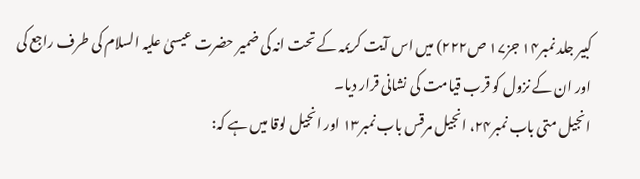کبیر جلد نمبر۱۴ جز۱۷ ص۲۲۲) میں اس آیت کریمہ کے تحت انہ کی ضمیر حضرت عیسیٰ علیہ السلام کی طرف راجع کی اور ان کے نزول کو قرب قیامت کی نشانی قرار دیا۔
انجیل متی باب نمبر۲۴، انجیل مرقس باب نمبر۱۳ اور انجیل لوقا میں ہے کہ: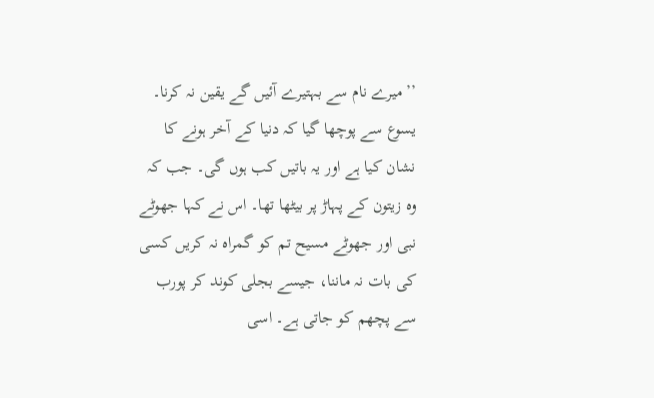’’میرے نام سے بہتیرے آئیں گے یقین نہ کرنا۔ یسوع سے پوچھا گیا کہ دنیا کے آخر ہونے کا نشان کیا ہے اور یہ باتیں کب ہوں گی۔ جب کہ وہ زیتون کے پہاڑ پر بیٹھا تھا۔ اس نے کہا جھوٹے نبی اور جھوٹے مسیح تم کو گمراہ نہ کریں کسی کی بات نہ ماننا، جیسے بجلی کوند کر پورب سے پچھم کو جاتی ہے۔ اسی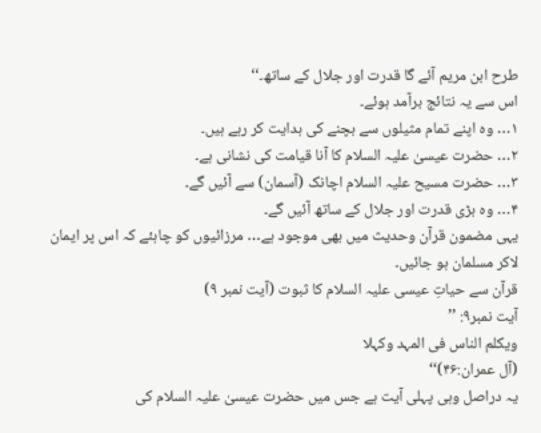طرح ابن مریم آئے گا قدرت اور جلال کے ساتھ۔‘‘
اس سے یہ نتائج برآمد ہوئے۔
۱… وہ اپنے تمام مثیلوں سے بچنے کی ہدایت کر رہے ہیں۔
۲… حضرت عیسیٰ علیہ السلام کا آنا قیامت کی نشانی ہے۔
۳… حضرت مسیح علیہ السلام اچانک (آسمان) سے آئیں گے۔
۴… وہ بڑی قدرت اور جلال کے ساتھ آئیں گے۔
یہی مضمون قرآن وحدیث میں بھی موجود ہے… مرزائیوں کو چاہئے کہ اس پر ایمان لاکر مسلمان ہو جائیں۔
قرآن سے حیاتِ عیسی علیہ السلام کا ثبوت (آیت نمبر ۹)
آیت نمبر۹: ’’
ویکلم الناس فی المہد وکہلا
(آل عمران:۴۶)‘‘
یہ دراصل وہی پہلی آیت ہے جس میں حضرت عیسیٰ علیہ السلام کی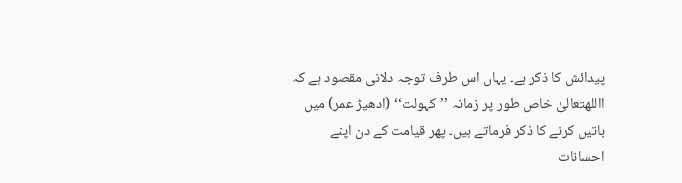پیدائش کا ذکر ہے۔ یہاں اس طرف توجہ دلانی مقصود ہے کہ االلهتعالیٰ خاص طور پر زمانہ ’’کہولت‘‘ (ادھیڑ عمر) میں باتیں کرنے کا ذکر فرماتے ہیں۔ پھر قیامت کے دن اپنے احسانات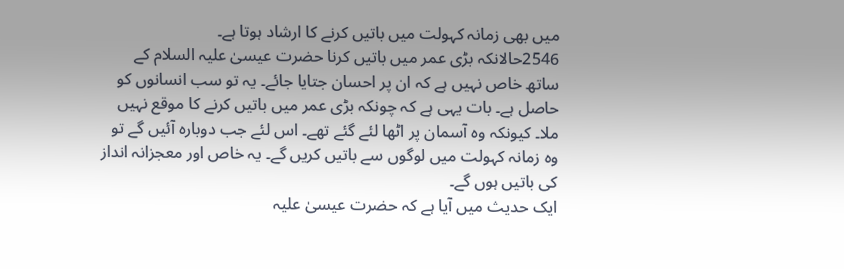میں بھی زمانہ کہولت میں باتیں کرنے کا ارشاد ہوتا ہے۔
2546حالانکہ بڑی عمر میں باتیں کرنا حضرت عیسیٰ علیہ السلام کے ساتھ خاص نہیں ہے کہ ان پر احسان جتایا جائے۔ یہ تو سب انسانوں کو حاصل ہے۔ بات یہی ہے کہ چونکہ بڑی عمر میں باتیں کرنے کا موقع نہیں ملا۔ کیونکہ وہ آسمان پر اٹھا لئے گئے تھے۔ اس لئے جب دوبارہ آئیں گے تو وہ زمانہ کہولت میں لوگوں سے باتیں کریں گے۔ یہ خاص اور معجزانہ انداز کی باتیں ہوں گے۔
ایک حدیث میں آیا ہے کہ حضرت عیسیٰ علیہ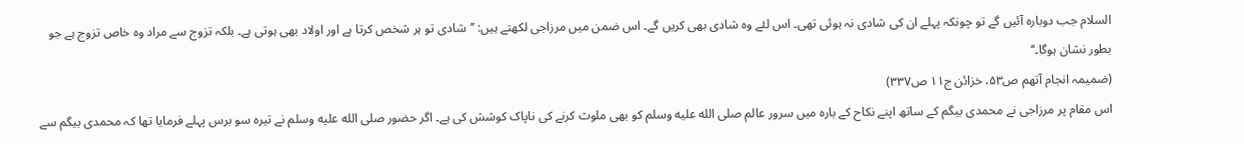السلام جب دوبارہ آئیں گے تو چونکہ پہلے ان کی شادی نہ ہوئی تھی۔ اس لئے وہ شادی بھی کریں گے۔ اس ضمن میں مرزاجی لکھتے ہیں: ’’شادی تو ہر شخص کرتا ہے اور اولاد بھی ہوتی ہے۔ بلکہ تزوج سے مراد وہ خاص تزوج ہے جو بطور نشان ہوگا۔‘‘
(ضمیمہ انجام آتھم ص۵۳، خزائن ج۱۱ ص۳۳۷)
اس مقام پر مرزاجی نے محمدی بیگم کے ساتھ اپنے نکاح کے بارہ میں سرور عالم صلى الله عليه وسلم کو بھی ملوث کرنے کی ناپاک کوشش کی ہے۔ اگر حضور صلى الله عليه وسلم نے تیرہ سو برس پہلے فرمایا تھا کہ محمدی بیگم سے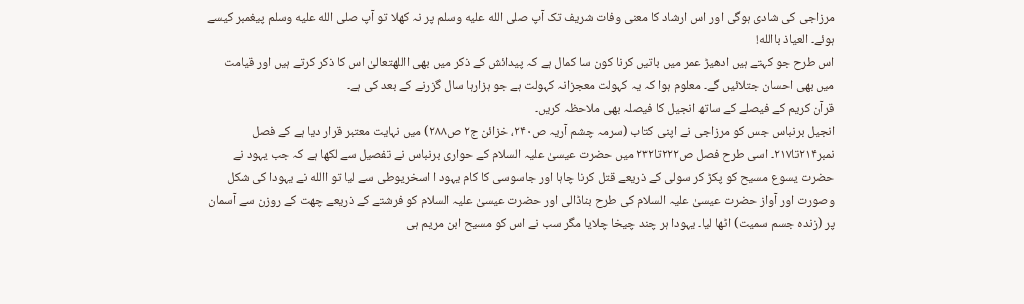مرزاجی کی شادی ہوگی اور اس ارشاد کا معنی وفات شریف تک آپ صلى الله عليه وسلم پر نہ کھلا تو آپ صلى الله عليه وسلم پیغمبر کیسے ہوئے۔ العیاذ باالله!
اس طرح جو کہتے ہیں ادھیڑ عمر میں باتیں کرنا کون سا کمال ہے کہ پیدائش کے ذکر میں بھی االلهتعالیٰ اس کا ذکر کرتے ہیں اور قیامت میں بھی احسان جتلائیں گے۔ معلوم ہوا کہ یہ کہولت معجزانہ کہولت ہے جو ہزارہا سال گزرنے کے بعد کی ہے۔
قرآن کریم کے فیصلے کے ساتھ انجیل کا فیصلہ بھی ملاحظہ کریں۔
انجیل برنباس جس کو مرزاجی نے اپنی کتاب (سرمہ چشم آریہ ص۲۴۰، خزائن ج۲ ص۲۸۸) میں نہایت معتبر قرار دیا ہے کے فصل نمبر۲۱۴تا۲۱۷۔ اسی طرح فصل ص۲۲۲تا۲۳۲ میں حضرت عیسیٰ علیہ السلام کے حواری برنباس نے تفصیل سے لکھا ہے کہ جب یہود نے حضرت یسوع مسیح کو پکڑ کر سولی کے ذریعے قتل کرنا چاہا اور جاسوسی کا کام یہود ا اسخریوطی سے لیا تو االله نے یہودا کی شکل وصورت اور آواز حضرت عیسیٰ علیہ السلام کی طرح بناڈالی اور حضرت عیسیٰ علیہ السلام کو فرشتے کے ذریعے چھت کے روزن سے آسمان پر (زندہ جسم سمیت) اٹھا لیا۔ یہودا ہر چند چیخا چلایا مگر سب نے اس کو مسیح ابن مریم ہی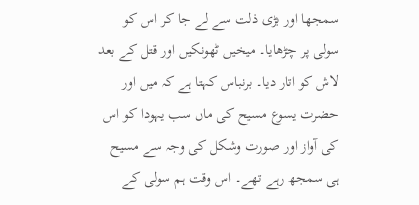سمجھا اور بڑی ذلت سے لے جا کر اس کو سولی پر چڑھایا۔ میخیں ٹھونکیں اور قتل کے بعد لاش کو اتار دیا۔ برنباس کہتا ہے کہ میں اور حضرت یسوع مسیح کی ماں سب یہودا کو اس کی آواز اور صورت وشکل کی وجہ سے مسیح ہی سمجھ رہے تھے۔ اس وقت ہم سولی کے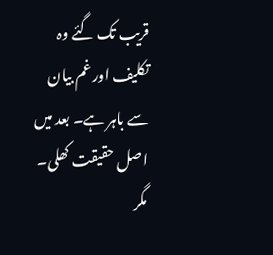قریب تک گئے وہ تکلیف اور غم بیان سے باہر ہے۔ بعد میں اصل حقیقت کھلی۔ مگر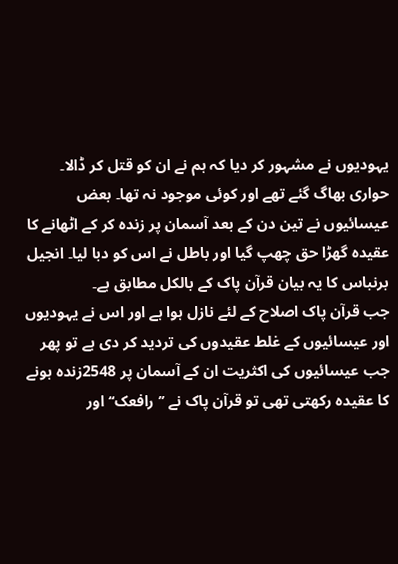یہودیوں نے مشہور کر دیا کہ ہم نے ان کو قتل کر ڈالا۔ حواری بھاگ گئے تھے اور کوئی موجود نہ تھا۔ بعض عیسائیوں نے تین دن کے بعد آسمان پر زندہ کر کے اٹھانے کا عقیدہ گھڑا حق چھپ گیا اور باطل نے اس کو دبا لیا۔ انجیل برنباس کا یہ بیان قرآن پاک کے بالکل مطابق ہے۔
جب قرآن پاک اصلاح کے لئے نازل ہوا ہے اور اس نے یہودیوں اور عیسائیوں کے غلط عقیدوں کی تردید کر دی ہے تو پھر جب عیسائیوں کی اکثریت ان کے آسمان پر 2548زندہ ہونے کا عقیدہ رکھتی تھی تو قرآن پاک نے ’’رافعک‘‘ اور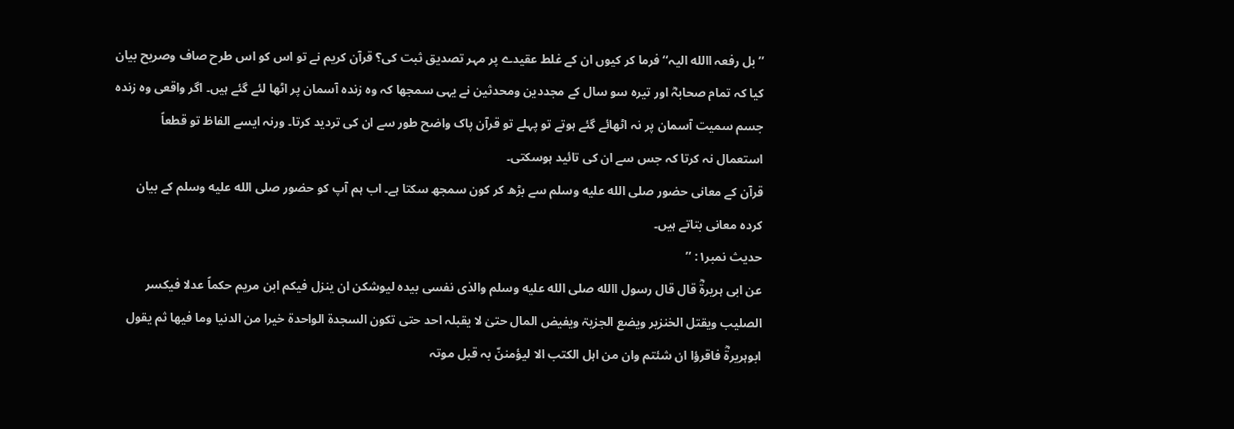’’بل رفعہ االله الیہ‘‘ فرما کر کیوں ان کے غلط عقیدے پر مہر تصدیق ثبت کی؟ قرآن کریم نے تو اس کو اس طرح صاف وصریح بیان کیا کہ تمام صحابہؓ اور تیرہ سو سال کے مجددین ومحدثین نے یہی سمجھا کہ وہ زندہ آسمان پر اٹھا لئے گئے ہیں۔ اگر واقعی وہ زندہ جسم سمیت آسمان پر نہ اٹھائے گئے ہوتے تو پہلے تو قرآن پاک واضح طور سے ان کی تردید کرتا۔ ورنہ ایسے الفاظ تو قطعاً استعمال نہ کرتا کہ جس سے ان کی تائید ہوسکتی۔
قرآن کے معانی حضور صلى الله عليه وسلم سے بڑھ کر کون سمجھ سکتا ہے۔ اب ہم آپ کو حضور صلى الله عليه وسلم کے بیان کردہ معانی بتاتے ہیں۔
حدیث نمبر۱: ’’
عن ابی ہریرۃؓ قال قال رسول االله صلى الله عليه وسلم والذی نفسی بیدہ لیوشکن ان ینزل فیکم ابن مریم حکماً عدلا فیکسر الصلیب ویقتل الخنزیر ویضع الجزیۃ ویفیض المال حتیٰ لا یقبلہ احد حتی تکون السجدۃ الواحدۃ خیرا من الدنیا وما فیھا ثم یقول ابوہریرۃؓ فاقرؤا ان شئتم وان من اہل الکتب الا لیؤمننّ بہ قبل موتہ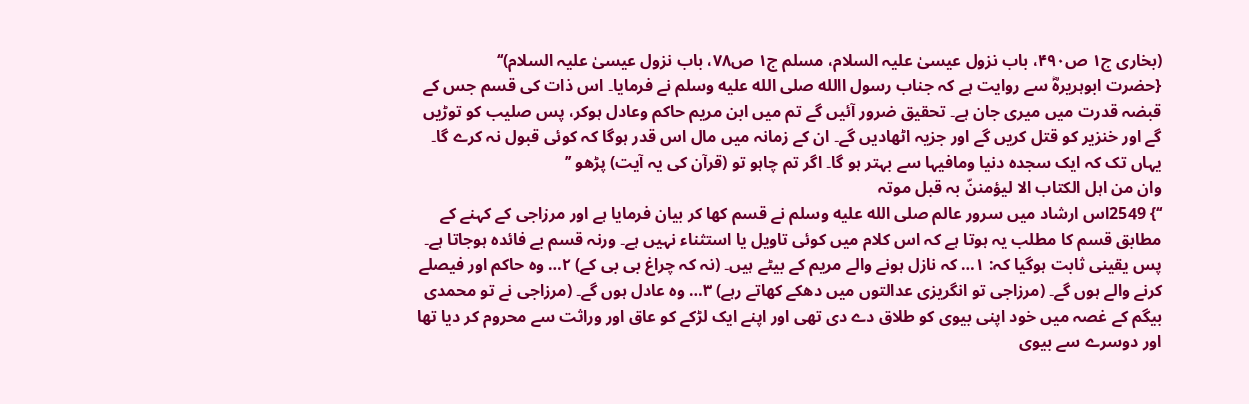(بخاری ج۱ ص۴۹۰، باب نزول عیسیٰ علیہ السلام، مسلم ج۱ ص۷۸، باب نزول عیسیٰ علیہ السلام)‘‘
{حضرت ابوہریرہؓ سے روایت ہے کہ جناب رسول االله صلى الله عليه وسلم نے فرمایا۔ اس ذات کی قسم جس کے قبضہ قدرت میں میری جان ہے۔ تحقیق ضرور آئیں گے تم میں ابن مریم حاکم وعادل ہوکر، پس صلیب کو توڑیں گے اور خنزیر کو قتل کریں گے اور جزیہ اٹھادیں گے۔ ان کے زمانہ میں مال اس قدر ہوگا کہ کوئی قبول نہ کرے گا۔ یہاں تک کہ ایک سجدہ دنیا ومافیہا سے بہتر ہو گا۔ اگر تم چاہو تو (قرآن کی یہ آیت) پڑھو ’’
وان من اہل الکتاب الا لیؤمننّ بہ قبل موتہ
‘‘} 2549اس ارشاد میں سرور عالم صلى الله عليه وسلم نے قسم کھا کر بیان فرمایا ہے اور مرزاجی کے کہنے کے مطابق قسم کا مطلب یہ ہوتا ہے کہ اس کلام میں کوئی تاویل یا استثناء نہیں ہے۔ ورنہ قسم بے فائدہ ہوجاتا ہے۔ پس یقینی ثابت ہوگیا کہ: ۱… کہ نازل ہونے والے مریم کے بیٹے ہیں۔ (نہ کہ چراغ بی بی کے) ۲… وہ حاکم اور فیصلے کرنے والے ہوں گے۔ (مرزاجی تو انگریزی عدالتوں میں دھکے کھاتے رہے) ۳… وہ عادل ہوں گے۔ (مرزاجی نے تو محمدی بیگم کے غصہ میں خود اپنی بیوی کو طلاق دے دی تھی اور اپنے ایک لڑکے کو عاق اور وراثت سے محروم کر دیا تھا اور دوسرے سے بیوی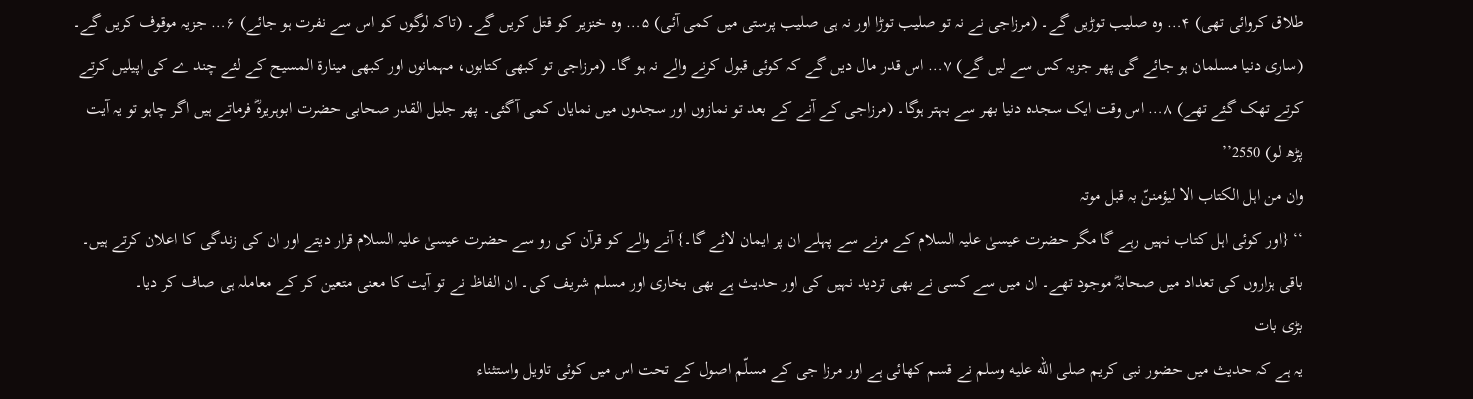طلاق کروائی تھی) ۴… وہ صلیب توڑیں گے۔ (مرزاجی نے نہ تو صلیب توڑا اور نہ ہی صلیب پرستی میں کمی آئی) ۵… وہ خنزیر کو قتل کریں گے۔ (تاکہ لوگوں کو اس سے نفرت ہو جائے) ۶… جزیہ موقوف کریں گے۔ (ساری دنیا مسلمان ہو جائے گی پھر جزیہ کس سے لیں گے) ۷… اس قدر مال دیں گے کہ کوئی قبول کرنے والے نہ ہو گا۔ (مرزاجی تو کبھی کتابوں، مہمانوں اور کبھی مینارۃ المسیح کے لئے چند ے کی اپیلیں کرتے کرتے تھک گئے تھے) ۸… اس وقت ایک سجدہ دنیا بھر سے بہتر ہوگا۔ (مرزاجی کے آنے کے بعد تو نمازوں اور سجدوں میں نمایاں کمی آگئی۔ پھر جلیل القدر صحابی حضرت ابوہریرہؓ فرماتے ہیں اگر چاہو تو یہ آیت پڑھ لو) 2550’’
وان من اہل الکتاب الا لیؤمننّ بہ قبل موتہ
‘‘ {اور کوئی اہل کتاب نہیں رہے گا مگر حضرت عیسیٰ علیہ السلام کے مرنے سے پہلے ان پر ایمان لائے گا۔} آنے والے کو قرآن کی رو سے حضرت عیسیٰ علیہ السلام قرار دیتے اور ان کی زندگی کا اعلان کرتے ہیں۔ باقی ہزاروں کی تعداد میں صحابہؓ موجود تھے۔ ان میں سے کسی نے بھی تردید نہیں کی اور حدیث ہے بھی بخاری اور مسلم شریف کی۔ ان الفاظ نے تو آیت کا معنی متعین کر کے معاملہ ہی صاف کر دیا۔
بڑی بات
یہ ہے کہ حدیث میں حضور نبی کریم صلى الله عليه وسلم نے قسم کھائی ہے اور مرزا جی کے مسلّم اصول کے تحت اس میں کوئی تاویل واستثناء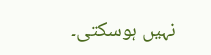نہیں ہوسکتی۔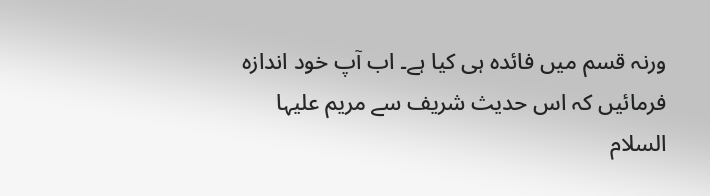ورنہ قسم میں فائدہ ہی کیا ہے۔ اب آپ خود اندازہ فرمائیں کہ اس حدیث شریف سے مریم علیہا السلام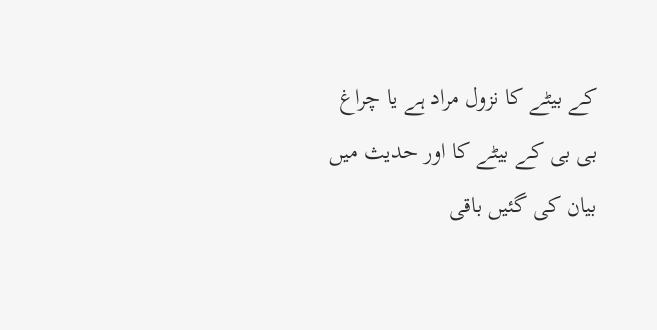کے بیٹے کا نزول مراد ہے یا چراغ بی بی کے بیٹے کا اور حدیث میں بیان کی گئیں باقی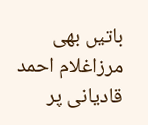باتیں بھی مرزاغلام احمد قادیانی پر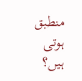منطبق ہوتی ہیں؟